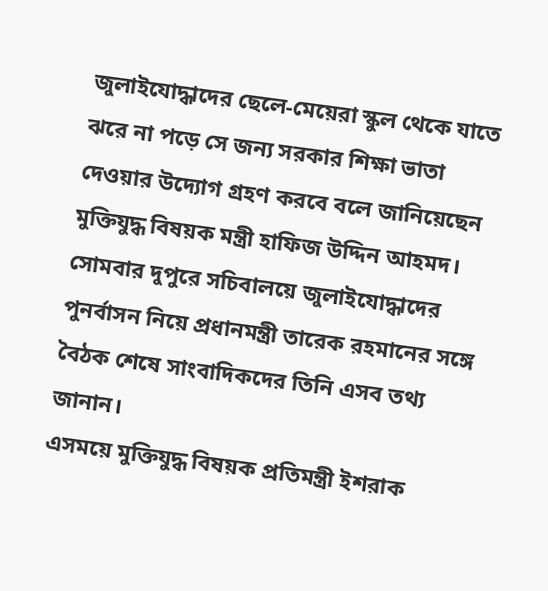জুলাইযোদ্ধাদের ছেলে-মেয়েরা স্কুল থেকে যাতে ঝরে না পড়ে সে জন্য সরকার শিক্ষা ভাতা দেওয়ার উদ্যোগ গ্রহণ করবে বলে জানিয়েছেন মুক্তিযুদ্ধ বিষয়ক মন্ত্রী হাফিজ উদ্দিন আহমদ।
সোমবার দুপুরে সচিবালয়ে জুলাইযোদ্ধাদের পুনর্বাসন নিয়ে প্রধানমন্ত্রী তারেক রহমানের সঙ্গে বৈঠক শেষে সাংবাদিকদের তিনি এসব তথ্য জানান।
এসময়ে মুক্তিযুদ্ধ বিষয়ক প্রতিমন্ত্রী ইশরাক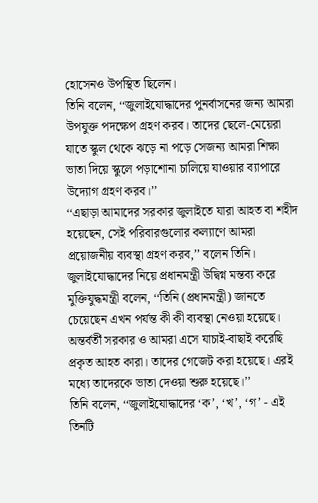হোসেনও উপস্থিত ছিলেন।
তিনি বলেন, ‘‘জুলাইযোদ্ধাদের পুনর্বাসনের জন্য আমরা উপযুক্ত পদক্ষেপ গ্রহণ করব। তাদের ছেলে-মেয়েরা যাতে স্কুল থেকে ঝড়ে না পড়ে সেজন্য আমরা শিক্ষা ভাতা দিয়ে স্কুলে পড়াশোনা চালিয়ে যাওয়ার ব্যাপারে উদ্যোগ গ্রহণ করব।’’
‘‘এছাড়া আমাদের সরকার জুলাইতে যারা আহত বা শহীদ হয়েছেন, সেই পরিবারগুলোর কল্যাণে আমরা প্রয়োজনীয় ব্যবস্থা গ্রহণ করব,’’ বলেন তিনি।
জুলাইযোদ্ধাদের নিয়ে প্রধানমন্ত্রী উদ্বিগ্ন মন্তব্য করে মুক্তিযুদ্ধমন্ত্রী বলেন, ‘‘তিনি (প্রধানমন্ত্রী) জানতে চেয়েছেন এখন পর্যন্ত কী কী ব্যবস্থা নেওয়া হয়েছে। অন্তর্বর্তী সরকার ও আমরা এসে যাচাই-বাছাই করেছি প্রকৃত আহত কারা। তাদের গেজেট করা হয়েছে। এরই মধ্যে তাদেরকে ভাতা দেওয়া শুরু হয়েছে।’’
তিনি বলেন, ‘‘জুলাইযোদ্ধাদের ‘ক’, ‘খ’, ‘গ’ - এই তিনটি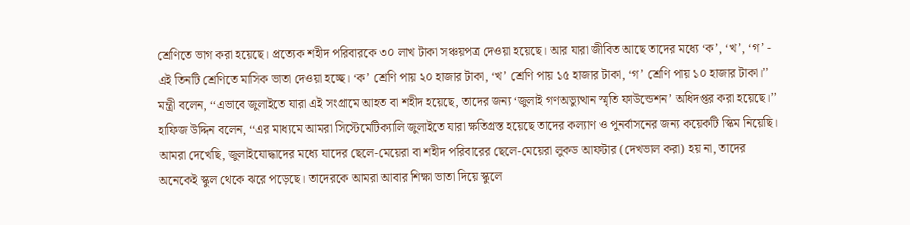শ্রেণিতে ভাগ করা হয়েছে। প্রত্যেক শহীদ পরিবারকে ৩০ লাখ টাকা সঞ্চয়পত্র দেওয়া হয়েছে। আর যারা জীবিত আছে তাদের মধ্যে ‘ক’, ‘খ’, ‘গ’ - এই তিনটি শ্রেণিতে মাসিক ভাতা দেওয়া হচ্ছে। ‘ক’ শ্রেণি পায় ২০ হাজার টাকা, ‘খ’ শ্রেণি পায় ১৫ হাজার টাকা, ‘গ’ শ্রেণি পায় ১০ হাজার টাকা।’’
মন্ত্রী বলেন, ‘‘এভাবে জুলাইতে যারা এই সংগ্রামে আহত বা শহীদ হয়েছে, তাদের জন্য ‘জুলাই গণঅভ্যুত্থান স্মৃতি ফাউন্ডেশন’ অধিদপ্তর করা হয়েছে।’’
হাফিজ উদ্দিন বলেন, ‘‘এর মাধ্যমে আমরা সিস্টেমেটিক্যালি জুলাইতে যারা ক্ষতিগ্রস্ত হয়েছে তাদের কল্যাণ ও পুনর্বাসনের জন্য কয়েকটি স্কিম নিয়েছি। আমরা দেখেছি, জুলাইযোদ্ধাদের মধ্যে যাদের ছেলে-মেয়েরা বা শহীদ পরিবারের ছেলে-মেয়েরা লুকড আফটার (দেখভাল করা) হয় না, তাদের অনেকেই স্কুল থেকে ঝরে পড়েছে। তাদেরকে আমরা আবার শিক্ষা ভাতা দিয়ে স্কুলে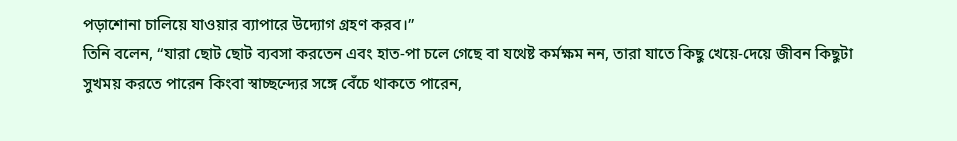পড়াশোনা চালিয়ে যাওয়ার ব্যাপারে উদ্যোগ গ্রহণ করব।’’
তিনি বলেন, ‘‘যারা ছোট ছোট ব্যবসা করতেন এবং হাত-পা চলে গেছে বা যথেষ্ট কর্মক্ষম নন, তারা যাতে কিছু খেয়ে-দেয়ে জীবন কিছুটা সুখময় করতে পারেন কিংবা স্বাচ্ছন্দ্যের সঙ্গে বেঁচে থাকতে পারেন,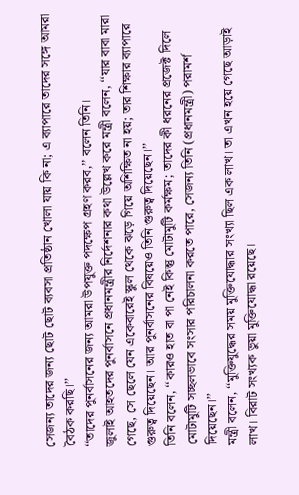সেজন্য তাদের জন্য ছোট ছোট ব্যবসা প্রতিষ্ঠান খোলা যায় কি না; এ ব্যাপারে তাদের সঙ্গে আমরা বৈঠক করছি।’’
‘‘তাদের পুনর্বাসনের জন্য আমরা উপযুক্ত পদক্ষেপ গ্রহণ করব,’’ বলেন তিনি।
জুলাই আহতদের পুনর্বাসনে প্রধানমন্ত্রীর নির্দেশনার কথা উল্লেখ করে মন্ত্রী বলেন, ‘‘যার বাবা মারা গেছে, সে ছেলে যেন একেবারেই স্কুল থেকে ঝড়ে গিয়ে অশিক্ষিত না হয়; তার শিক্ষার ব্যাপারে গুরুত্ব দিয়েছেন। আর পুনর্বাসনের বিষয়েও তিনি গুরুত্ব দিয়েছেন।’’
তিনি বলেন, ‘‘কারও হাত বা পা নেই কিন্তু মোটামুটি কর্মক্ষম; তাদের কী ধরনের প্রজেক্ট দিলে মোটামুটি সচ্ছলভাবে সংসার পরিচালনা করতে পারে, সেজন্য তিনি (প্রধানমন্ত্রী) পরামর্শ দিয়েছেন।’’
মন্ত্রী বলেন, ‘‘মুক্তিযুদ্ধের সময় মুক্তিযোদ্ধার সংখ্যা ছিল এক লাখ। তা এখন হয়ে গেছে আড়াই লাখ। বিরাট সংখ্যক ভুয়া মুক্তিযোদ্ধা রয়েছে।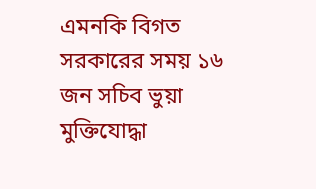এমনকি বিগত সরকারের সময় ১৬ জন সচিব ভুয়া মুক্তিযোদ্ধা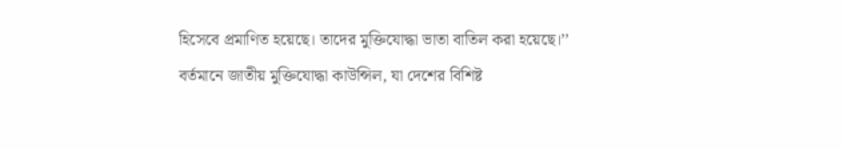হিসেবে প্রমাণিত হয়েছে। তাদের মুক্তিযোদ্ধা ভাতা বাতিল করা হয়েছে।’’
বর্তমানে জাতীয় মুক্তিযোদ্ধা কাউন্সিল, যা দেশের বিশিষ্ট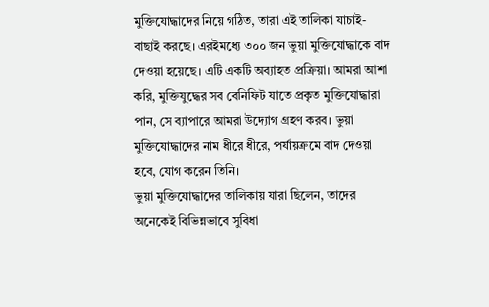মুক্তিযোদ্ধাদের নিয়ে গঠিত, তারা এই তালিকা যাচাই-বাছাই করছে। এরইমধ্যে ৩০০ জন ভুয়া মুক্তিযোদ্ধাকে বাদ দেওয়া হয়েছে। এটি একটি অব্যাহত প্রক্রিয়া। আমরা আশা করি, মুক্তিযুদ্ধের সব বেনিফিট যাতে প্রকৃত মুক্তিযোদ্ধারা পান, সে ব্যাপারে আমরা উদ্যোগ গ্রহণ করব। ভুয়া মুক্তিযোদ্ধাদের নাম ধীরে ধীরে, পর্যায়ক্রমে বাদ দেওয়া হবে, যোগ করেন তিনি।
ভুয়া মুক্তিযোদ্ধাদের তালিকায় যারা ছিলেন, তাদের অনেকেই বিভিন্নভাবে সুবিধা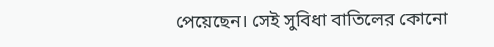পেয়েছেন। সেই সুবিধা বাতিলের কোনো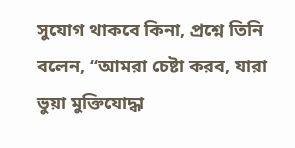সুযোগ থাকবে কিনা, প্রশ্নে তিনি বলেন, ‘‘আমরা চেষ্টা করব, যারা ভুয়া মুক্তিযোদ্ধা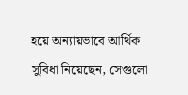হয়ে অন্যায়ভাবে আর্থিক সুবিধা নিয়েছেন, সেগুলো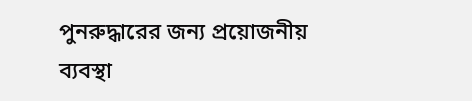পুনরুদ্ধারের জন্য প্রয়োজনীয় ব্যবস্থা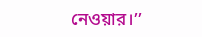নেওয়ার।’’